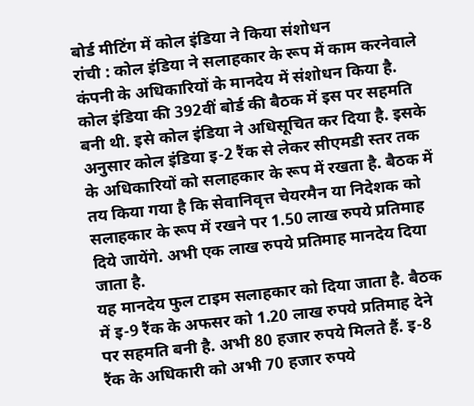बोर्ड मीटिंग में कोल इंडिया ने किया संशोधन
रांची : कोल इंडिया ने सलाहकार के रूप में काम करनेवाले कंपनी के अधिकारियों के मानदेय में संशोधन किया है. कोल इंडिया की 392वीं बोर्ड की बैठक में इस पर सहमति बनी थी. इसे कोल इंडिया ने अधिसूचित कर दिया है. इसके अनुसार कोल इंडिया इ-2 रैंक से लेकर सीएमडी स्तर तक के अधिकारियों को सलाहकार के रूप में रखता है. बैठक में तय किया गया है कि सेवानिवृत्त चेयरमैन या निदेशक को सलाहकार के रूप में रखने पर 1.50 लाख रुपये प्रतिमाह दिये जायेंगे. अभी एक लाख रुपये प्रतिमाह मानदेय दिया जाता है.
यह मानदेय फुल टाइम सलाहकार को दिया जाता है. बैठक में इ-9 रैंक के अफसर को 1.20 लाख रुपये प्रतिमाह देने पर सहमति बनी है. अभी 80 हजार रुपये मिलते हैं. इ-8 रैंक के अधिकारी को अभी 70 हजार रुपये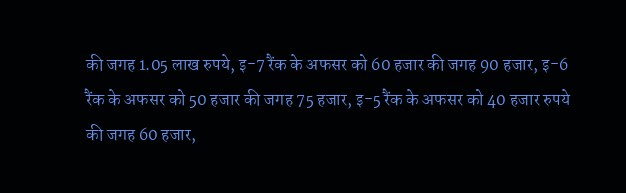की जगह 1.05 लाख रुपये, इ-7 रैंक के अफसर को 60 हजार की जगह 90 हजार, इ-6 रैंक के अफसर को 50 हजार की जगह 75 हजार, इ-5 रैंक के अफसर को 40 हजार रुपये की जगह 60 हजार,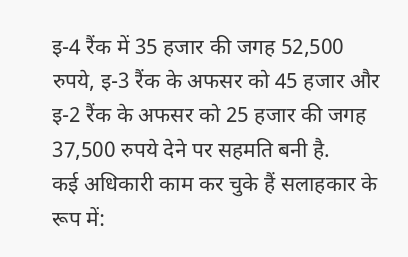इ-4 रैंक में 35 हजार की जगह 52,500 रुपये, इ-3 रैंक के अफसर को 45 हजार और इ-2 रैंक के अफसर को 25 हजार की जगह 37,500 रुपये देने पर सहमति बनी है.
कई अधिकारी काम कर चुके हैं सलाहकार के रूप में: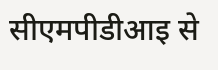सीएमपीडीआइ से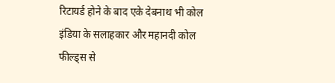रिटायर्ड होने के बाद एके देबनाथ भी कोल इंडिया के सलाहकार और महानदी कोल फील्ड्स से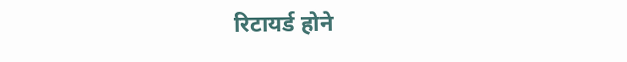रिटायर्ड होने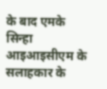के बाद एमके सिन्हा आइआइसीएम के सलाहकार के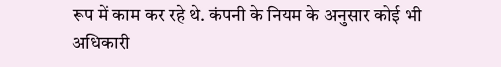रूप में काम कर रहे थे. कंपनी के नियम के अनुसार कोई भी अधिकारी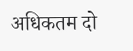अधिकतम दो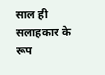साल ही सलाहकार के रूप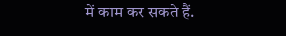में काम कर सकते हैं.